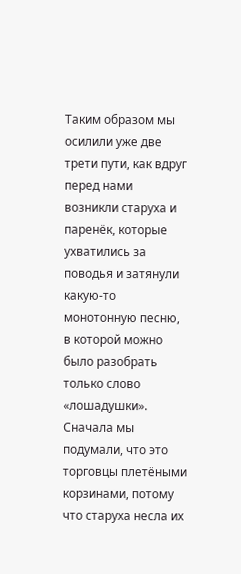Таким образом мы осилили уже две трети пути, как вдруг перед нами возникли старуха и паренёк, которые ухватились за поводья и затянули какую-то монотонную песню, в которой можно было разобрать только слово «лошадушки». Сначала мы подумали, что это торговцы плетёными корзинами, потому что старуха несла их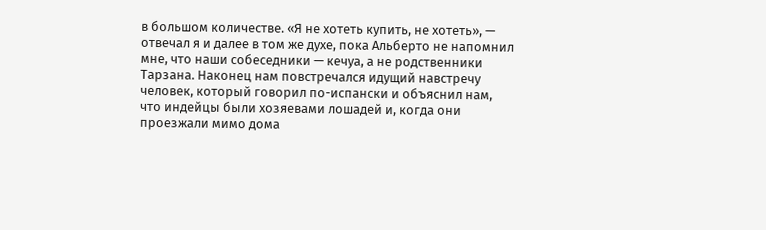в большом количестве. «Я не хотеть купить, не хотеть», — отвечал я и далее в том же духе, пока Альберто не напомнил мне, что наши собеседники — кечуа, а не родственники Тарзана. Наконец нам повстречался идущий навстречу человек, который говорил по-испански и объяснил нам, что индейцы были хозяевами лошадей и, когда они проезжали мимо дома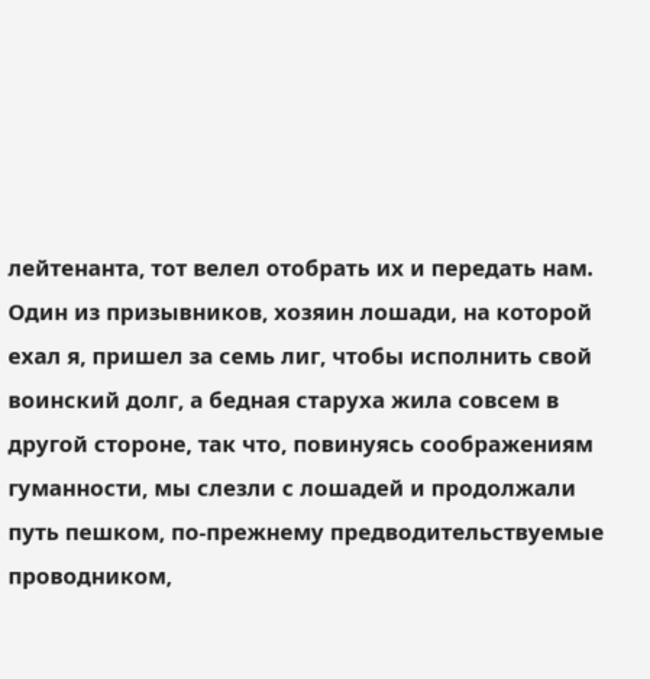лейтенанта, тот велел отобрать их и передать нам. Один из призывников, хозяин лошади, на которой ехал я, пришел за семь лиг, чтобы исполнить свой воинский долг, а бедная старуха жила совсем в другой стороне, так что, повинуясь соображениям гуманности, мы слезли с лошадей и продолжали путь пешком, по-прежнему предводительствуемые проводником,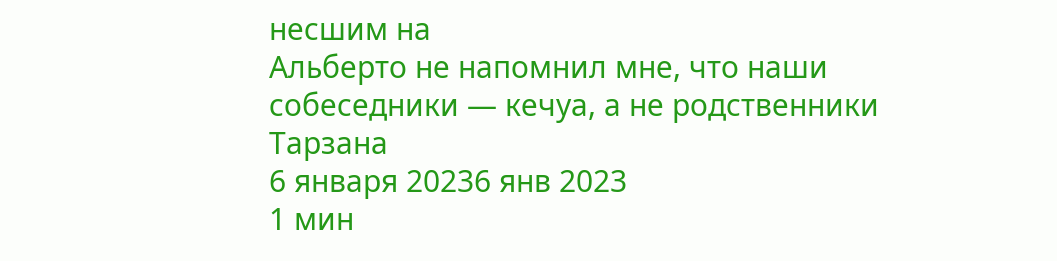несшим на
Альберто не напомнил мне, что наши собеседники — кечуа, а не родственники Тарзана
6 января 20236 янв 2023
1 мин